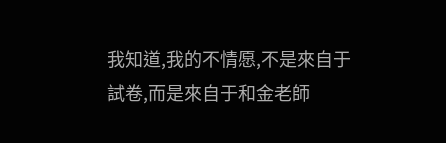我知道,我的不情愿,不是來自于試卷,而是來自于和金老師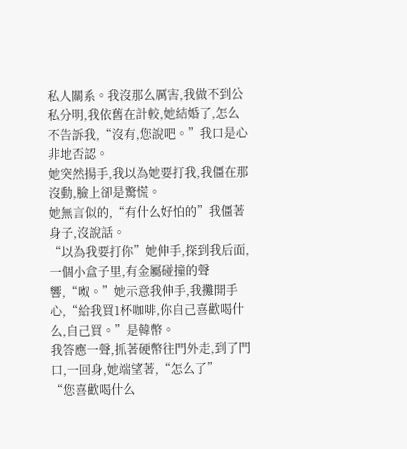私人關系。我沒那么厲害,我做不到公私分明,我依舊在計較,她結婚了,怎么不告訴我,“沒有,您說吧。”我口是心非地否認。
她突然揚手,我以為她要打我,我僵在那沒動,臉上卻是驚慌。
她無言似的,“有什么好怕的”我僵著身子,沒說話。
“以為我要打你”她伸手,探到我后面,一個小盒子里,有金屬碰撞的聲響,“呶。”她示意我伸手,我攤開手心,“給我買1杯咖啡,你自己喜歡喝什么,自己買。”是韓幣。
我答應一聲,抓著硬幣往門外走,到了門口,一回身,她端望著,“怎么了”
“您喜歡喝什么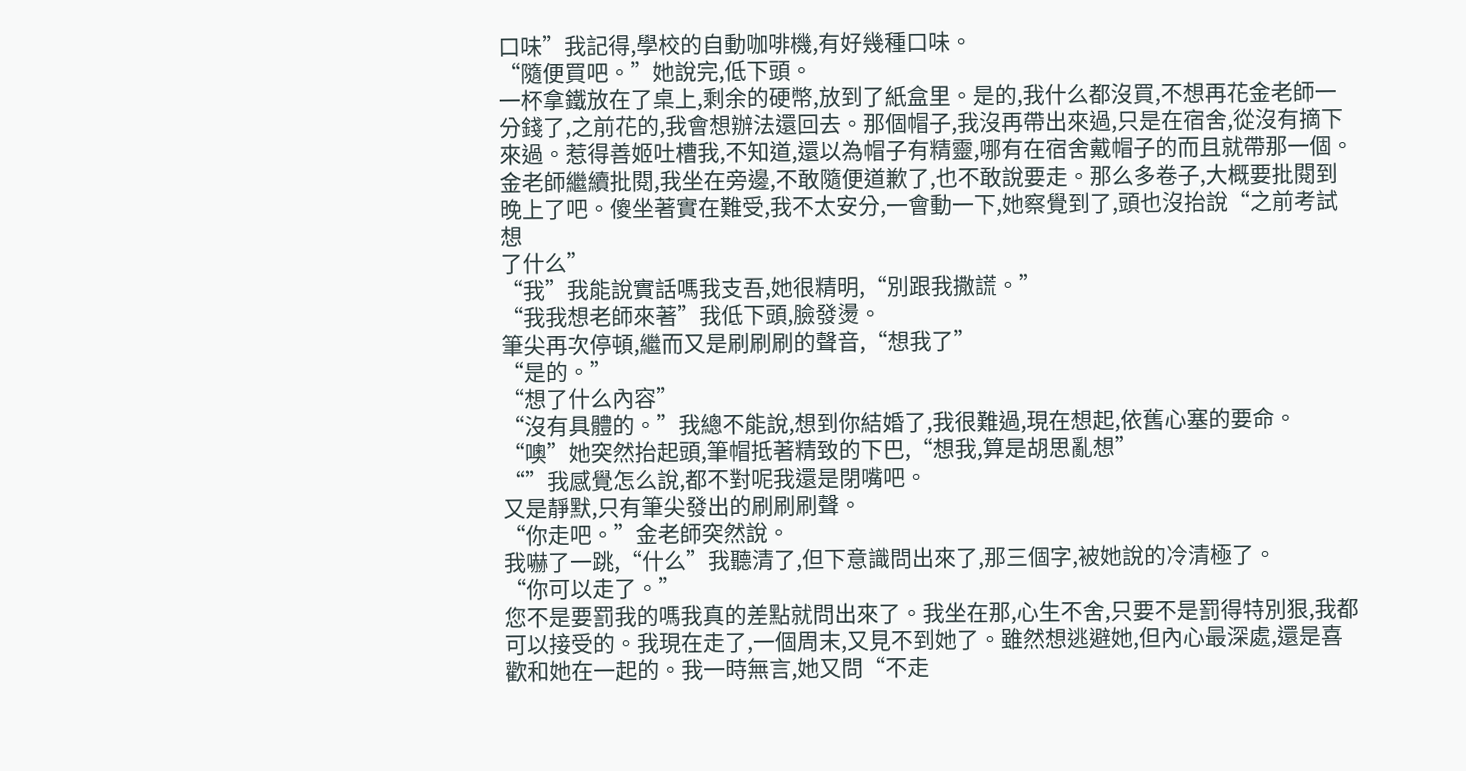口味”我記得,學校的自動咖啡機,有好幾種口味。
“隨便買吧。”她說完,低下頭。
一杯拿鐵放在了桌上,剩余的硬幣,放到了紙盒里。是的,我什么都沒買,不想再花金老師一分錢了,之前花的,我會想辦法還回去。那個帽子,我沒再帶出來過,只是在宿舍,從沒有摘下
來過。惹得善姬吐槽我,不知道,還以為帽子有精靈,哪有在宿舍戴帽子的而且就帶那一個。
金老師繼續批閱,我坐在旁邊,不敢隨便道歉了,也不敢說要走。那么多卷子,大概要批閱到晚上了吧。傻坐著實在難受,我不太安分,一會動一下,她察覺到了,頭也沒抬說“之前考試想
了什么”
“我”我能說實話嗎我支吾,她很精明,“別跟我撒謊。”
“我我想老師來著”我低下頭,臉發燙。
筆尖再次停頓,繼而又是刷刷刷的聲音,“想我了”
“是的。”
“想了什么內容”
“沒有具體的。”我總不能說,想到你結婚了,我很難過,現在想起,依舊心塞的要命。
“噢”她突然抬起頭,筆帽抵著精致的下巴,“想我,算是胡思亂想”
“”我感覺怎么說,都不對呢我還是閉嘴吧。
又是靜默,只有筆尖發出的刷刷刷聲。
“你走吧。”金老師突然說。
我嚇了一跳,“什么”我聽清了,但下意識問出來了,那三個字,被她說的冷清極了。
“你可以走了。”
您不是要罰我的嗎我真的差點就問出來了。我坐在那,心生不舍,只要不是罰得特別狠,我都可以接受的。我現在走了,一個周末,又見不到她了。雖然想逃避她,但內心最深處,還是喜歡和她在一起的。我一時無言,她又問“不走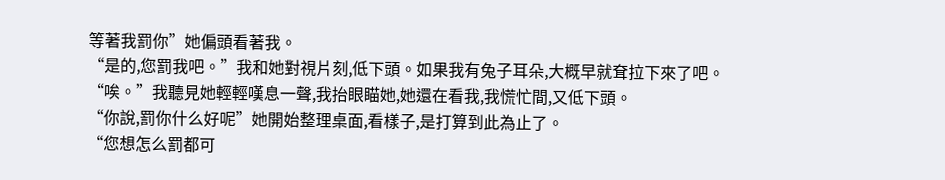等著我罰你”她偏頭看著我。
“是的,您罰我吧。”我和她對視片刻,低下頭。如果我有兔子耳朵,大概早就耷拉下來了吧。
“唉。”我聽見她輕輕嘆息一聲,我抬眼瞄她,她還在看我,我慌忙間,又低下頭。
“你說,罰你什么好呢”她開始整理桌面,看樣子,是打算到此為止了。
“您想怎么罰都可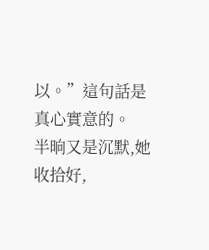以。”這句話是真心實意的。
半晌又是沉默,她收拾好,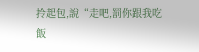拎起包,說“走吧,罰你跟我吃飯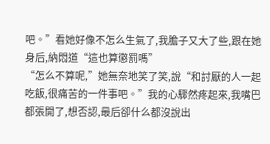吧。”看她好像不怎么生氣了,我膽子又大了些,跟在她身后,納悶道“這也算懲罰嗎”
“怎么不算呢,”她無奈地笑了笑,說“和討厭的人一起吃飯,很痛苦的一件事吧。”我的心驟然疼起來,我嘴巴都張開了,想否認,最后卻什么都沒說出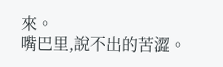來。
嘴巴里,說不出的苦澀。